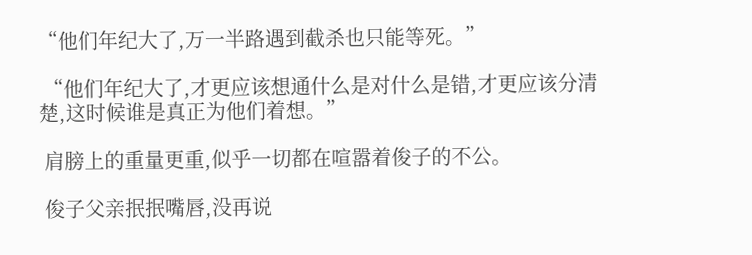“他们年纪大了,万一半路遇到截杀也只能等死。”

 “他们年纪大了,才更应该想通什么是对什么是错,才更应该分清楚,这时候谁是真正为他们着想。”

 肩膀上的重量更重,似乎一切都在喧嚣着俊子的不公。

 俊子父亲抿抿嘴唇,没再说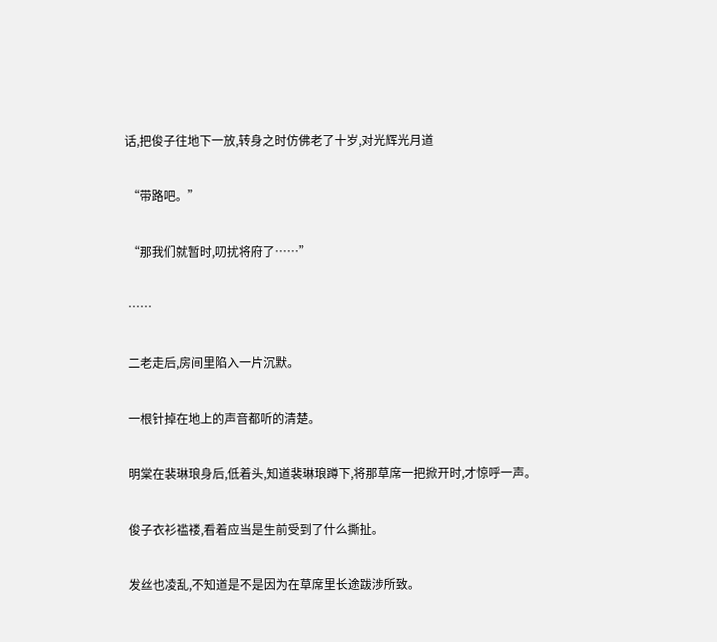话,把俊子往地下一放,转身之时仿佛老了十岁,对光辉光月道

 “带路吧。”

 “那我们就暂时,叨扰将府了……”

 ……

 二老走后,房间里陷入一片沉默。

 一根针掉在地上的声音都听的清楚。

 明棠在裴琳琅身后,低着头,知道裴琳琅蹲下,将那草席一把掀开时,才惊呼一声。

 俊子衣衫褴褛,看着应当是生前受到了什么撕扯。

 发丝也凌乱,不知道是不是因为在草席里长途跋涉所致。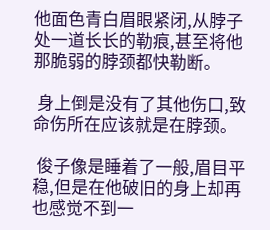他面色青白眉眼紧闭,从脖子处一道长长的勒痕,甚至将他那脆弱的脖颈都快勒断。

 身上倒是没有了其他伤口,致命伤所在应该就是在脖颈。

 俊子像是睡着了一般,眉目平稳,但是在他破旧的身上却再也感觉不到一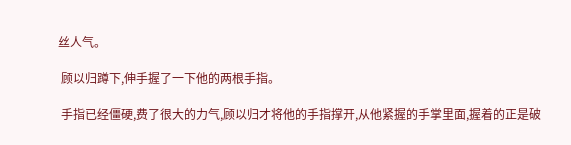丝人气。

 顾以归蹲下,伸手握了一下他的两根手指。

 手指已经僵硬,费了很大的力气,顾以归才将他的手指撑开,从他紧握的手掌里面,握着的正是破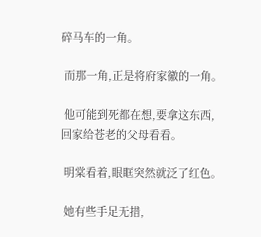碎马车的一角。

 而那一角,正是将府家徽的一角。

 他可能到死都在想,要拿这东西,回家给苍老的父母看看。

 明棠看着,眼眶突然就泛了红色。

 她有些手足无措,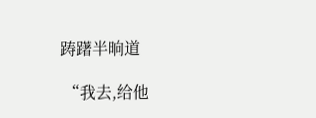踌躇半晌道

 “我去,给他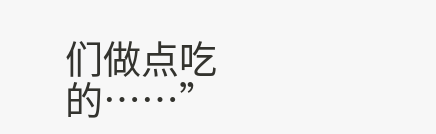们做点吃的……”